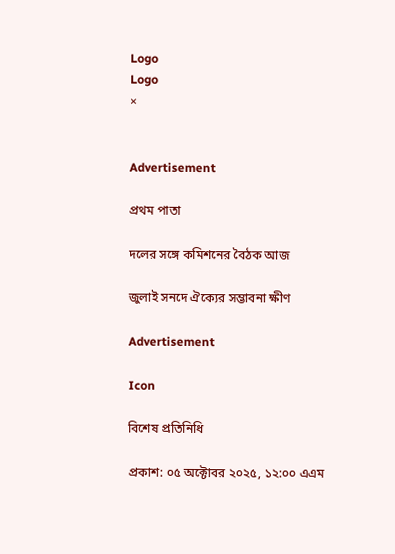Logo
Logo
×


Advertisement

প্রথম পাতা

দলের সঙ্গে কমিশনের বৈঠক আজ

জুলাই সনদে ঐক্যের সম্ভাবনা ক্ষীণ

Advertisement

Icon

বিশেষ প্রতিনিধি

প্রকাশ: ০৫ অক্টোবর ২০২৫, ১২:০০ এএম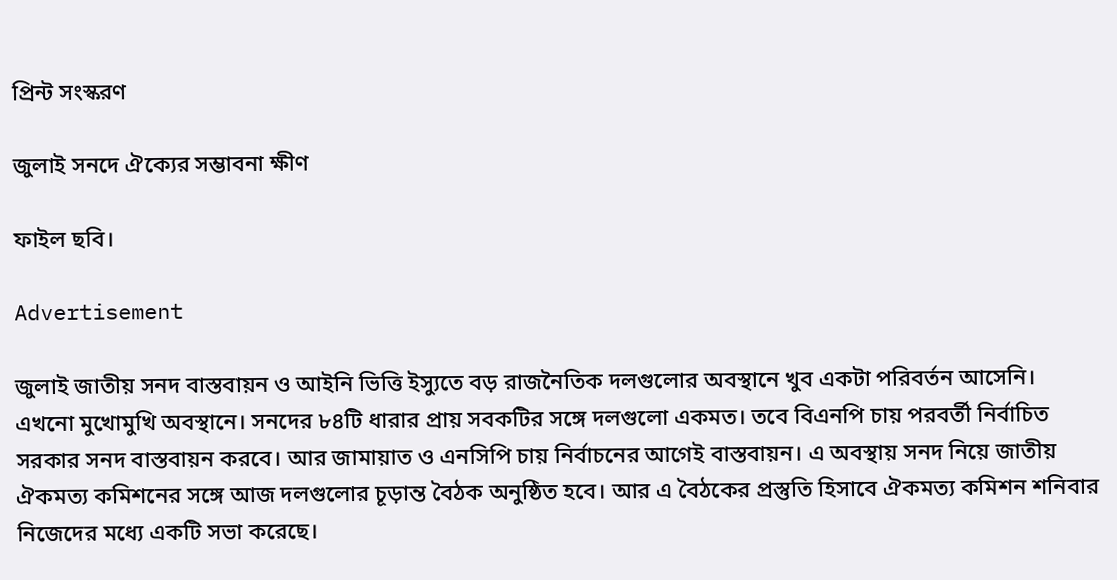প্রিন্ট সংস্করণ

জুলাই সনদে ঐক্যের সম্ভাবনা ক্ষীণ

ফাইল ছবি।

Advertisement

জুলাই জাতীয় সনদ বাস্তবায়ন ও আইনি ভিত্তি ইস্যুতে বড় রাজনৈতিক দলগুলোর অবস্থানে খুব একটা পরিবর্তন আসেনি। এখনো মুখোমুখি অবস্থানে। সনদের ৮৪টি ধারার প্রায় সবকটির সঙ্গে দলগুলো একমত। তবে বিএনপি চায় পরবর্তী নির্বাচিত সরকার সনদ বাস্তবায়ন করবে। আর জামায়াত ও এনসিপি চায় নির্বাচনের আগেই বাস্তবায়ন। এ অবস্থায় সনদ নিয়ে জাতীয় ঐকমত্য কমিশনের সঙ্গে আজ দলগুলোর চূড়ান্ত বৈঠক অনুষ্ঠিত হবে। আর এ বৈঠকের প্রস্তুতি হিসাবে ঐকমত্য কমিশন শনিবার নিজেদের মধ্যে একটি সভা করেছে।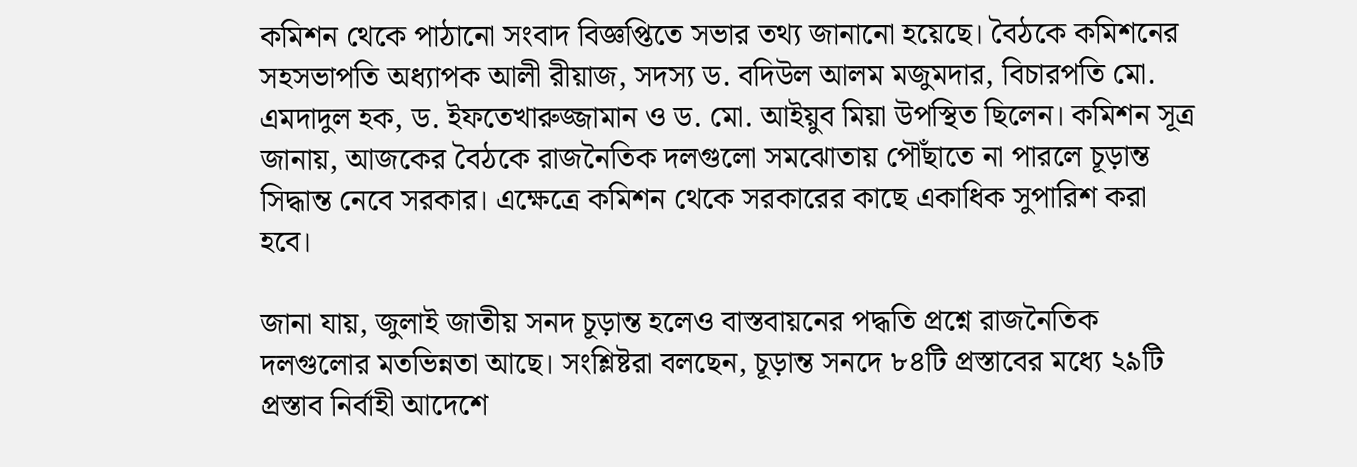কমিশন থেকে পাঠানো সংবাদ বিজ্ঞপ্তিতে সভার তথ্য জানানো হয়েছে। বৈঠকে কমিশনের সহসভাপতি অধ্যাপক আলী রীয়াজ, সদস্য ড. বদিউল আলম মজুমদার, বিচারপতি মো. এমদাদুল হক, ড. ইফতেখারুজ্জামান ও ড. মো. আইয়ুব মিয়া উপস্থিত ছিলেন। কমিশন সূত্র জানায়, আজকের বৈঠকে রাজনৈতিক দলগুলো সমঝোতায় পৌঁছাতে না পারলে চূড়ান্ত সিদ্ধান্ত নেবে সরকার। এক্ষেত্রে কমিশন থেকে সরকারের কাছে একাধিক সুপারিশ করা হবে।

জানা যায়, জুলাই জাতীয় সনদ চূড়ান্ত হলেও বাস্তবায়নের পদ্ধতি প্রশ্নে রাজনৈতিক দলগুলোর মতভিন্নতা আছে। সংশ্লিষ্টরা বলছেন, চূড়ান্ত সনদে ৮৪টি প্রস্তাবের মধ্যে ২৯টি প্রস্তাব নির্বাহী আদেশে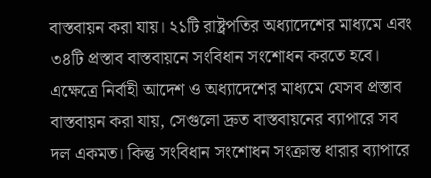বাস্তবায়ন করা যায়। ২১টি রাষ্ট্রপতির অধ্যাদেশের মাধ্যমে এবং ৩৪টি প্রস্তাব বাস্তবায়নে সংবিধান সংশোধন করতে হবে। এক্ষেত্রে নির্বাহী আদেশ ও অধ্যাদেশের মাধ্যমে যেসব প্রস্তাব বাস্তবায়ন করা যায়, সেগুলো দ্রুত বাস্তবায়নের ব্যাপারে সব দল একমত। কিন্তু সংবিধান সংশোধন সংক্রান্ত ধারার ব্যাপারে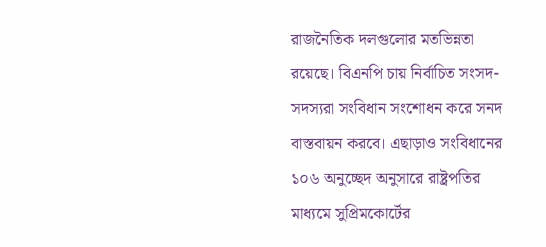রাজনৈতিক দলগুলোর মতভিন্নতা রয়েছে। বিএনপি চায় নির্বাচিত সংসদ-সদস্যরা সংবিধান সংশোধন করে সনদ বাস্তবায়ন করবে। এছাড়াও সংবিধানের ১০৬ অনুচ্ছেদ অনুসারে রাষ্ট্রপতির মাধ্যমে সুপ্রিমকোর্টের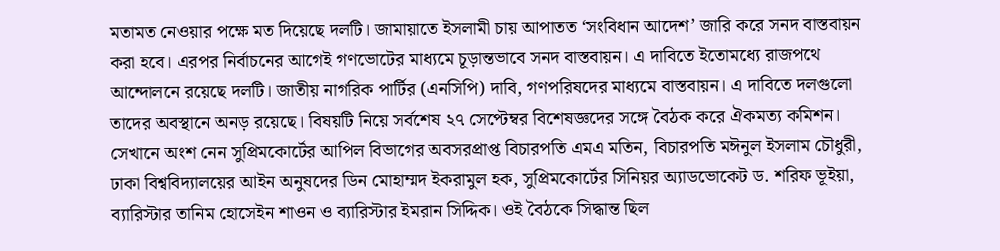মতামত নেওয়ার পক্ষে মত দিয়েছে দলটি। জামায়াতে ইসলামী চায় আপাতত ‘সংবিধান আদেশ’ জারি করে সনদ বাস্তবায়ন করা হবে। এরপর নির্বাচনের আগেই গণভোটের মাধ্যমে চূড়ান্তভাবে সনদ বাস্তবায়ন। এ দাবিতে ইতোমধ্যে রাজপথে আন্দোলনে রয়েছে দলটি। জাতীয় নাগরিক পার্টির (এনসিপি) দাবি, গণপরিষদের মাধ্যমে বাস্তবায়ন। এ দাবিতে দলগুলো তাদের অবস্থানে অনড় রয়েছে। বিষয়টি নিয়ে সর্বশেষ ২৭ সেপ্টেম্বর বিশেষজ্ঞদের সঙ্গে বৈঠক করে ঐকমত্য কমিশন। সেখানে অংশ নেন সুপ্রিমকোর্টের আপিল বিভাগের অবসরপ্রাপ্ত বিচারপতি এমএ মতিন, বিচারপতি মঈনুল ইসলাম চৌধুরী, ঢাকা বিশ্ববিদ্যালয়ের আইন অনুষদের ডিন মোহাম্মদ ইকরামুল হক, সুপ্রিমকোর্টের সিনিয়র অ্যাডভোকেট ড. শরিফ ভূইয়া, ব্যারিস্টার তানিম হোসেইন শাওন ও ব্যারিস্টার ইমরান সিদ্দিক। ওই বৈঠকে সিদ্ধান্ত ছিল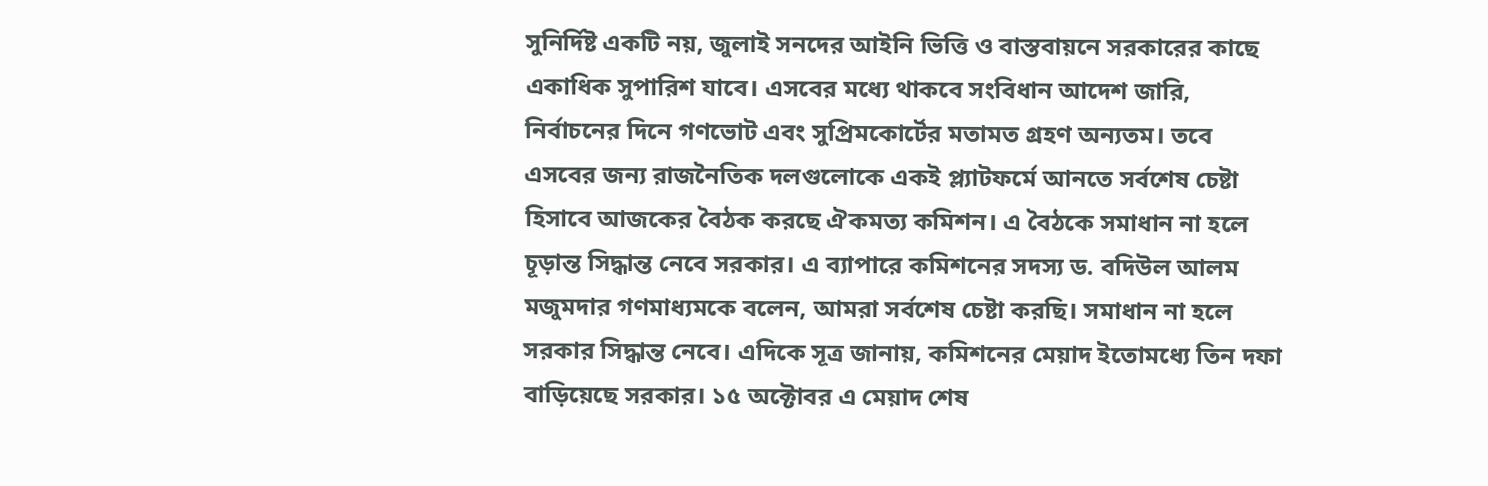সুনির্দিষ্ট একটি নয়, জুলাই সনদের আইনি ভিত্তি ও বাস্তবায়নে সরকারের কাছে একাধিক সুপারিশ যাবে। এসবের মধ্যে থাকবে সংবিধান আদেশ জারি, নির্বাচনের দিনে গণভোট এবং সুপ্রিমকোর্টের মতামত গ্রহণ অন্যতম। তবে এসবের জন্য রাজনৈতিক দলগুলোকে একই প্ল্যাটফর্মে আনতে সর্বশেষ চেষ্টা হিসাবে আজকের বৈঠক করছে ঐকমত্য কমিশন। এ বৈঠকে সমাধান না হলে চূড়ান্ত সিদ্ধান্ত নেবে সরকার। এ ব্যাপারে কমিশনের সদস্য ড. বদিউল আলম মজুমদার গণমাধ্যমকে বলেন, আমরা সর্বশেষ চেষ্টা করছি। সমাধান না হলে সরকার সিদ্ধান্ত নেবে। এদিকে সূত্র জানায়, কমিশনের মেয়াদ ইতোমধ্যে তিন দফা বাড়িয়েছে সরকার। ১৫ অক্টোবর এ মেয়াদ শেষ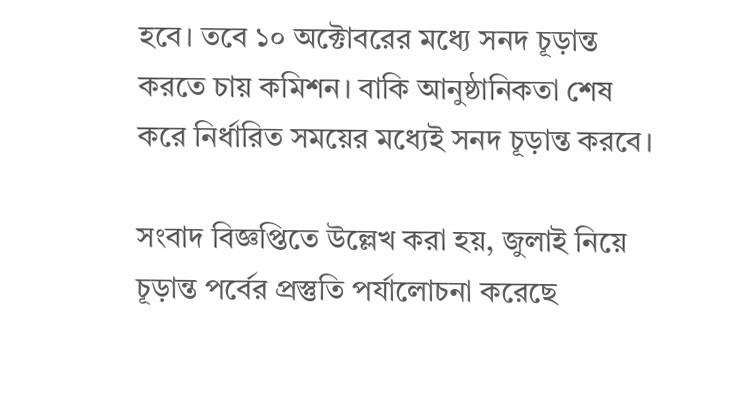হবে। তবে ১০ অক্টোবরের মধ্যে সনদ চূড়ান্ত করতে চায় কমিশন। বাকি আনুষ্ঠানিকতা শেষ করে নির্ধারিত সময়ের মধ্যেই সনদ চূড়ান্ত করবে।

সংবাদ বিজ্ঞপ্তিতে উল্লেখ করা হয়, জুলাই নিয়ে চূড়ান্ত পর্বের প্রস্তুতি পর্যালোচনা করেছে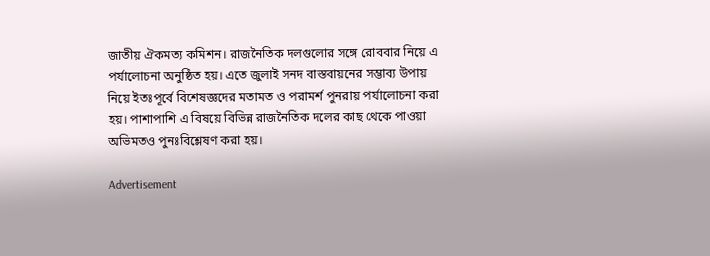জাতীয় ঐকমত্য কমিশন। রাজনৈতিক দলগুলোর সঙ্গে রোববার নিয়ে এ পর্যালোচনা অনুষ্ঠিত হয়। এতে জুলাই সনদ বাস্তবায়নের সম্ভাব্য উপায় নিয়ে ইতঃপূর্বে বিশেষজ্ঞদের মতামত ও পরামর্শ পুনরায় পর্যালোচনা করা হয়। পাশাপাশি এ বিষয়ে বিভিন্ন রাজনৈতিক দলের কাছ থেকে পাওয়া অভিমতও পুনঃবিশ্লেষণ করা হয়।

Advertisement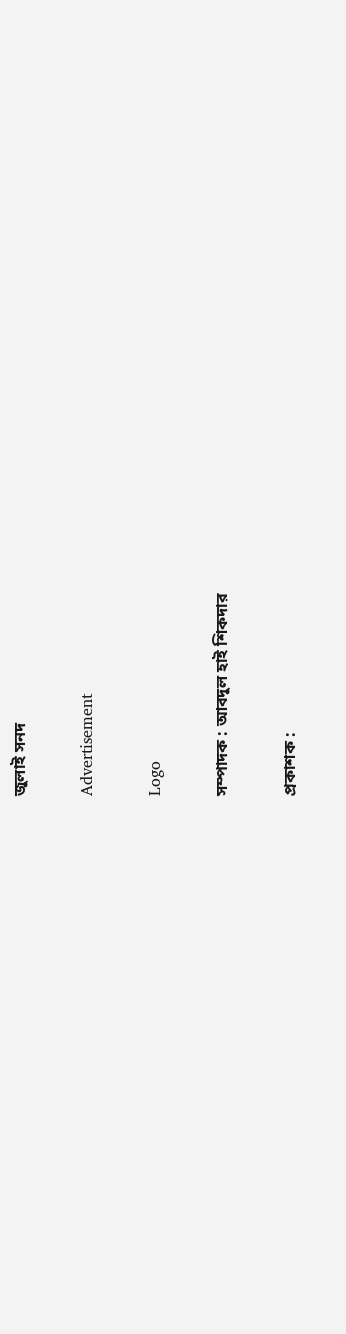জুলাই সনদ

Advertisement

Logo

সম্পাদক : আবদুল হাই শিকদার

প্রকাশক :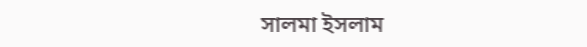সালমা ইসলাম